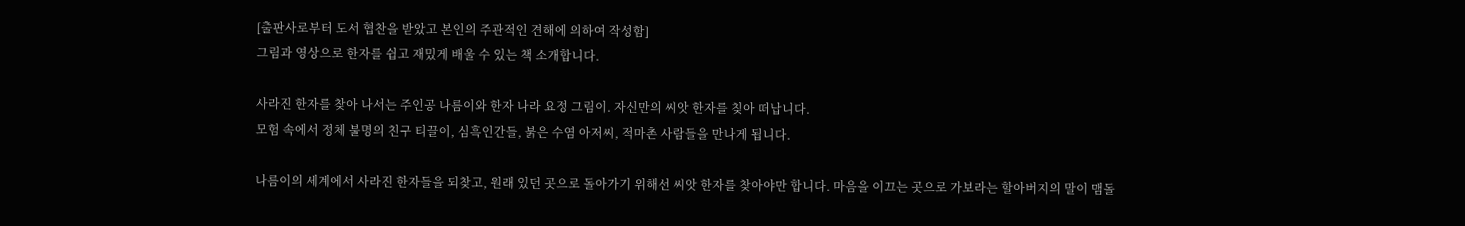[출판사로부터 도서 협찬을 받았고 본인의 주관적인 견해에 의하여 작성함]
그림과 영상으로 한자를 쉽고 재밌게 배울 수 있는 책 소개합니다.

사라진 한자를 찾아 나서는 주인공 나름이와 한자 나라 요정 그림이. 자신만의 씨앗 한자를 칮아 떠납니다.
모험 속에서 정체 불명의 친구 티끌이, 심흑인간들, 붉은 수염 아저씨, 적마촌 사람들을 만나게 됩니다.

나름이의 세계에서 사라진 한자들을 되찾고, 원래 있던 곳으로 돌아가기 위해선 씨앗 한자를 찾아야만 합니다. 마음을 이끄는 곳으로 가보라는 할아버지의 말이 맴돌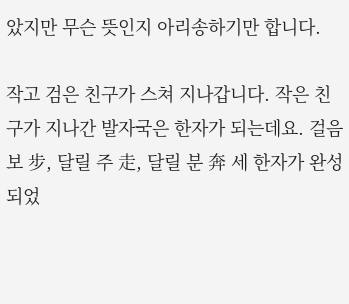았지만 무슨 뜻인지 아리송하기만 합니다.

작고 검은 친구가 스쳐 지나갑니다. 작은 친구가 지나간 발자국은 한자가 되는데요. 걸음 보 步, 달릴 주 走, 달릴 분 奔 세 한자가 완성되었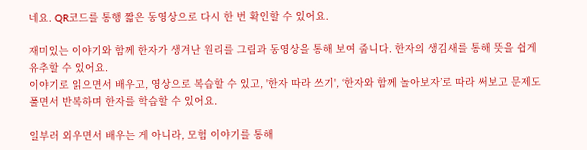네요. QR코드를 통행 짧은 동영상으로 다시 한 번 확인할 수 있어요.

재미있는 이야기와 함께 한자가 생겨난 원리를 그림과 동영상을 통해 보여 줍니다. 한자의 생김새를 통해 뜻을 쉽게 유추할 수 있어요.
이야기로 읽으면서 배우고, 영상으로 복습할 수 있고, '한자 따라 쓰기', ‘한자와 함께 놀아보자’로 따라 써보고 문제도 풀면서 반복하며 한자를 학습할 수 있어요.

일부러 외우면서 배우는 게 아니라, 모험 이야기를 통해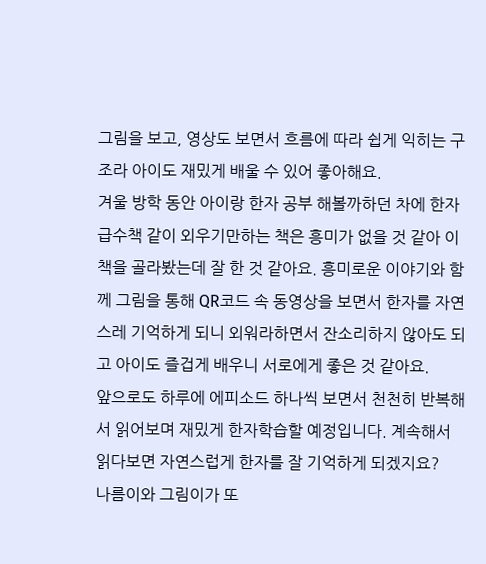그림을 보고, 영상도 보면서 흐름에 따라 쉽게 익히는 구조라 아이도 재밌게 배울 수 있어 좋아해요.
겨울 방학 동안 아이랑 한자 공부 해볼까하던 차에 한자 급수책 같이 외우기만하는 책은 흥미가 없을 것 같아 이 책을 골라봤는데 잘 한 것 같아요. 흥미로운 이야기와 함께 그림을 통해 QR코드 속 동영상을 보면서 한자를 자연스레 기억하게 되니 외워라하면서 잔소리하지 않아도 되고 아이도 즐겁게 배우니 서로에게 좋은 것 같아요.
앞으로도 하루에 에피소드 하나씩 보면서 천천히 반복해서 읽어보며 재밌게 한자학습할 예정입니다. 계속해서 읽다보면 자연스럽게 한자를 잘 기억하게 되겠지요?
나름이와 그림이가 또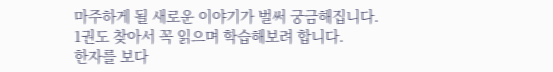마주하게 될 새로운 이야기가 벌써 궁금해집니다.
1권도 찾아서 꼭 읽으며 학습해보려 합니다.
한자를 보다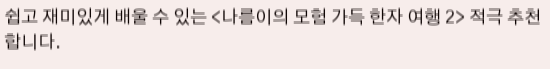쉽고 재미있게 배울 수 있는 <나름이의 모험 가득 한자 여행 2> 적극 추천합니다.